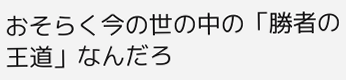おそらく今の世の中の「勝者の王道」なんだろ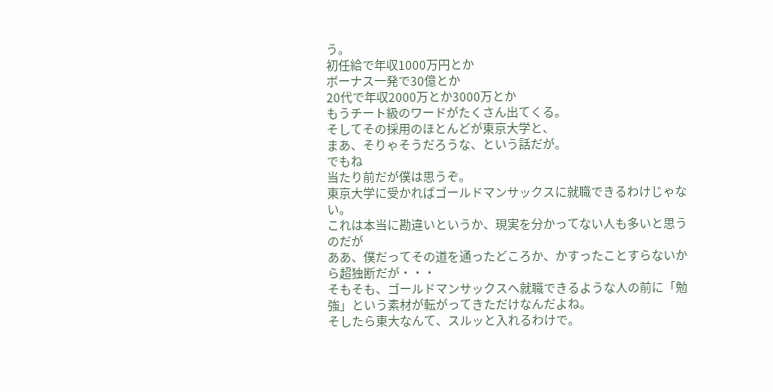う。
初任給で年収1000万円とか
ボーナス一発で30億とか
20代で年収2000万とか3000万とか
もうチート級のワードがたくさん出てくる。
そしてその採用のほとんどが東京大学と、
まあ、そりゃそうだろうな、という話だが。
でもね
当たり前だが僕は思うぞ。
東京大学に受かればゴールドマンサックスに就職できるわけじゃない。
これは本当に勘違いというか、現実を分かってない人も多いと思うのだが
ああ、僕だってその道を通ったどころか、かすったことすらないから超独断だが・・・
そもそも、ゴールドマンサックスへ就職できるような人の前に「勉強」という素材が転がってきただけなんだよね。
そしたら東大なんて、スルッと入れるわけで。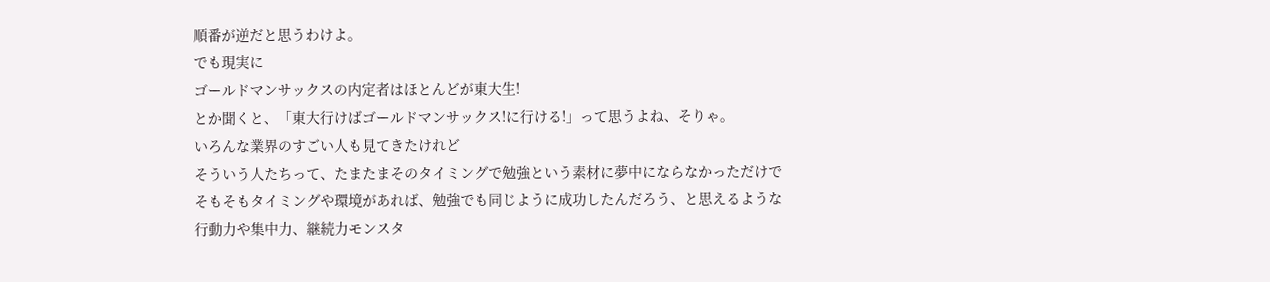順番が逆だと思うわけよ。
でも現実に
ゴールドマンサックスの内定者はほとんどが東大生!
とか聞くと、「東大行けばゴールドマンサックス!に行ける!」って思うよね、そりゃ。
いろんな業界のすごい人も見てきたけれど
そういう人たちって、たまたまそのタイミングで勉強という素材に夢中にならなかっただけで
そもそもタイミングや環境があれば、勉強でも同じように成功したんだろう、と思えるような
行動力や集中力、継続力モンスタ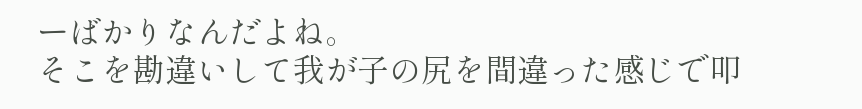ーばかりなんだよね。
そこを勘違いして我が子の尻を間違った感じで叩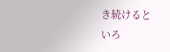き続けると
いろ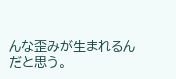んな歪みが生まれるんだと思う。